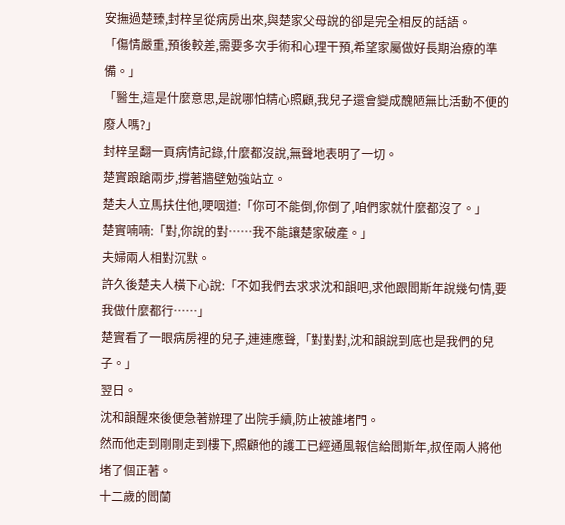安撫過楚臻,封梓呈從病房出來,與楚家父母說的卻是完全相反的話語。
「傷情嚴重,預後較差,需要多次手術和心理干預,希望家屬做好長期治療的準備。」
「醫生,這是什麼意思,是說哪怕精心照顧,我兒子還會變成醜陋無比活動不便的廢人嗎?」
封梓呈翻一頁病情記錄,什麼都沒說,無聲地表明了一切。
楚實踉蹌兩步,撐著牆壁勉強站立。
楚夫人立馬扶住他,哽咽道:「你可不能倒,你倒了,咱們家就什麼都沒了。」
楚實喃喃:「對,你說的對……我不能讓楚家破產。」
夫婦兩人相對沉默。
許久後楚夫人橫下心說:「不如我們去求求沈和韻吧,求他跟閻斯年說幾句情,要我做什麼都行……」
楚實看了一眼病房裡的兒子,連連應聲,「對對對,沈和韻說到底也是我們的兒子。」
翌日。
沈和韻醒來後便急著辦理了出院手續,防止被誰堵門。
然而他走到剛剛走到樓下,照顧他的護工已經通風報信給閻斯年,叔侄兩人將他堵了個正著。
十二歲的閻蘭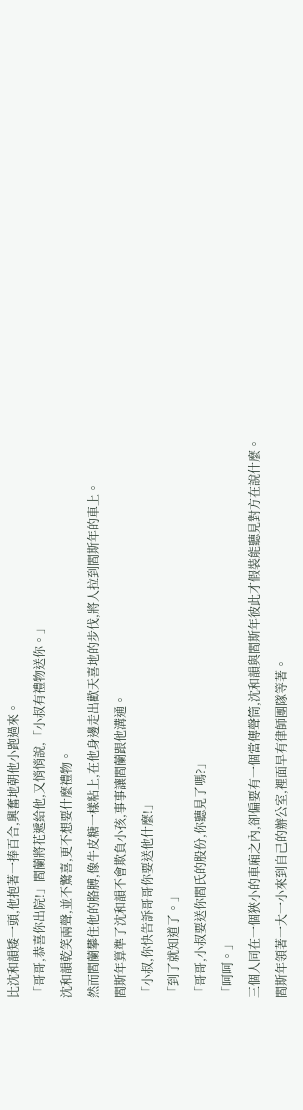比沈和韻矮一頭,他抱著一捧百合,興奮地朝他小跑過來。
「哥哥,恭喜你出院!」閻蘭將花遞給他,又悄悄說,「小叔有禮物送你。」
沈和韻乾笑兩聲,並不驚喜,更不想要什麼禮物。
然而閻蘭攀住他的胳膊,像牛皮糖一樣粘上,在他身邊走出歡天喜地的步伐,將人拉到閻斯年的車上。
閻斯年算準了沈和韻不會欺負小孩,事事讓閻蘭跟他溝通。
「小叔,你快告訴哥哥你要送他什麼!」
「到了就知道了。」
「哥哥,小叔要送你閻氏的股份,你聽見了嗎?」
「呵呵。」
三個人同在一個狹小的車廂之內,卻偏要有一個當傳聲筒,沈和韻與閻斯年彼此才假裝能聽見對方在說什麼。
閻斯年領著一大一小來到自己的辦公室,裡面早有律師團隊等著。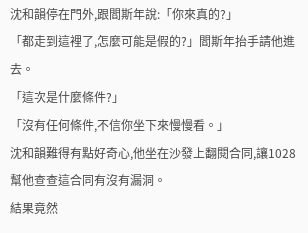沈和韻停在門外,跟閻斯年說:「你來真的?」
「都走到這裡了,怎麼可能是假的?」閻斯年抬手請他進去。
「這次是什麼條件?」
「沒有任何條件,不信你坐下來慢慢看。」
沈和韻難得有點好奇心,他坐在沙發上翻閱合同,讓1028幫他查查這合同有沒有漏洞。
結果竟然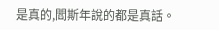是真的,閻斯年說的都是真話。